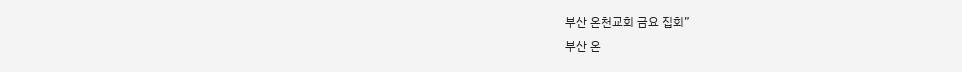부산 온천교회 금요 집회”
부산 온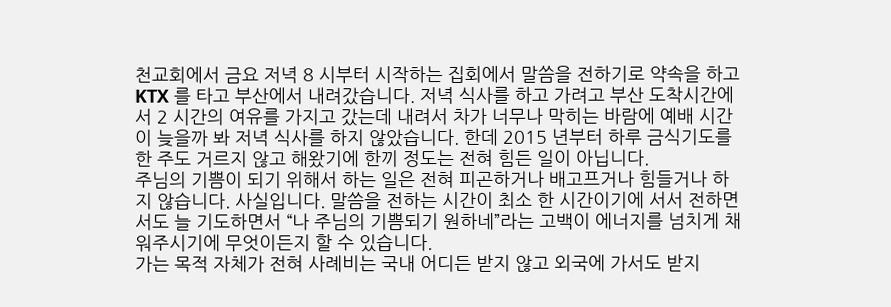천교회에서 금요 저녁 8 시부터 시작하는 집회에서 말씀을 전하기로 약속을 하고 KTX 를 타고 부산에서 내려갔습니다. 저녁 식사를 하고 가려고 부산 도착시간에서 2 시간의 여유를 가지고 갔는데 내려서 차가 너무나 막히는 바람에 예배 시간이 늦을까 봐 저녁 식사를 하지 않았습니다. 한데 2015 년부터 하루 금식기도를 한 주도 거르지 않고 해왔기에 한끼 정도는 전혀 힘든 일이 아닙니다.
주님의 기쁨이 되기 위해서 하는 일은 전혀 피곤하거나 배고프거나 힘들거나 하지 않습니다. 사실입니다. 말씀을 전하는 시간이 최소 한 시간이기에 서서 전하면서도 늘 기도하면서 “나 주님의 기쁨되기 원하네”라는 고백이 에너지를 넘치게 채워주시기에 무엇이든지 할 수 있습니다.
가는 목적 자체가 전혀 사례비는 국내 어디든 받지 않고 외국에 가서도 받지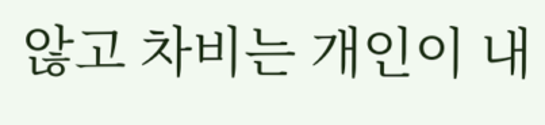않고 차비는 개인이 내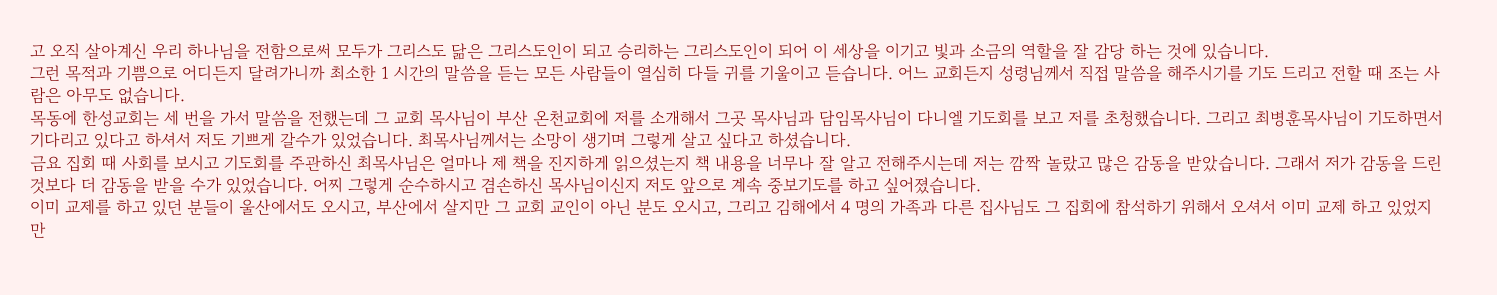고 오직 살아계신 우리 하나님을 전함으로써 모두가 그리스도 닮은 그리스도인이 되고 승리하는 그리스도인이 되어 이 세상을 이기고 빛과 소금의 역할을 잘 감당 하는 것에 있습니다.
그런 목적과 기쁨으로 어디든지 달려가니까 최소한 1 시간의 말씀을 듣는 모든 사람들이 열심히 다들 귀를 기울이고 듣습니다. 어느 교회든지 성령님께서 직접 말씀을 해주시기를 기도 드리고 전할 때 조는 사람은 아무도 없습니다.
목동에 한성교회는 세 번을 가서 말씀을 전했는데 그 교회 목사님이 부산 온천교회에 저를 소개해서 그곳 목사님과 담임목사님이 다니엘 기도회를 보고 저를 초청했습니다. 그리고 최병훈목사님이 기도하면서 기다리고 있다고 하셔서 저도 기쁘게 갈수가 있었습니다. 최목사님께서는 소망이 생기며 그렇게 살고 싶다고 하셨습니다.
금요 집회 때 사회를 보시고 기도회를 주관하신 최목사님은 얼마나 제 책을 진지하게 읽으셨는지 책 내용을 너무나 잘 알고 전해주시는데 저는 깜짝 놀랐고 많은 감동을 받았습니다. 그래서 저가 감동을 드린 것보다 더 감동을 받을 수가 있었습니다. 어찌 그렇게 순수하시고 겸손하신 목사님이신지 저도 앞으로 계속 중보기도를 하고 싶어졌습니다.
이미 교제를 하고 있던 분들이 울산에서도 오시고, 부산에서 살지만 그 교회 교인이 아닌 분도 오시고, 그리고 김해에서 4 명의 가족과 다른 집사님도 그 집회에 참석하기 위해서 오셔서 이미 교제 하고 있었지만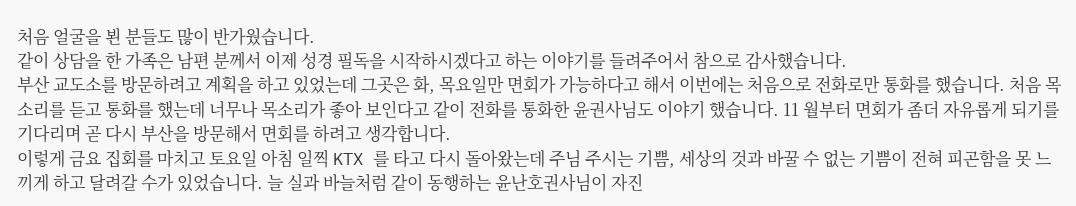처음 얼굴을 뵌 분들도 많이 반가웠습니다.
같이 상담을 한 가족은 남편 분께서 이제 성경 필독을 시작하시겠다고 하는 이야기를 들려주어서 참으로 감사했습니다.
부산 교도소를 방문하려고 계획을 하고 있었는데 그곳은 화, 목요일만 면회가 가능하다고 해서 이번에는 처음으로 전화로만 통화를 했습니다. 처음 목소리를 듣고 통화를 했는데 너무나 목소리가 좋아 보인다고 같이 전화를 통화한 윤권사님도 이야기 했습니다. 11 월부터 면회가 좀더 자유롭게 되기를 기다리며 곧 다시 부산을 방문해서 면회를 하려고 생각합니다.
이렇게 금요 집회를 마치고 토요일 아침 일찍 KTX 를 타고 다시 돌아왔는데 주님 주시는 기쁨, 세상의 것과 바꿀 수 없는 기쁨이 전혀 피곤함을 못 느끼게 하고 달려갈 수가 있었습니다. 늘 실과 바늘처럼 같이 동행하는 윤난호권사님이 자진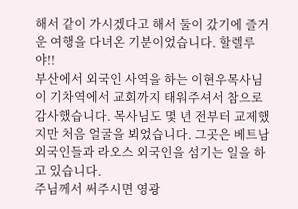해서 같이 가시겠다고 해서 둘이 갔기에 즐거운 여행을 다녀온 기분이었습니다. 할렐루야!!
부산에서 외국인 사역을 하는 이현우목사님이 기차역에서 교회까지 태워주셔서 참으로 감사했습니다. 목사님도 몇 년 전부터 교제했지만 처음 얼굴을 뵈었습니다. 그곳은 베트남 외국인들과 라오스 외국인을 섬기는 일을 하고 있습니다.
주님께서 써주시면 영광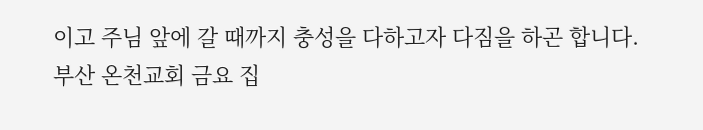이고 주님 앞에 갈 때까지 충성을 다하고자 다짐을 하곤 합니다.
부산 온천교회 금요 집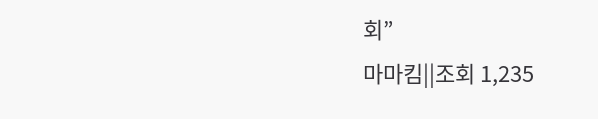회”
마마킴||조회 1,235